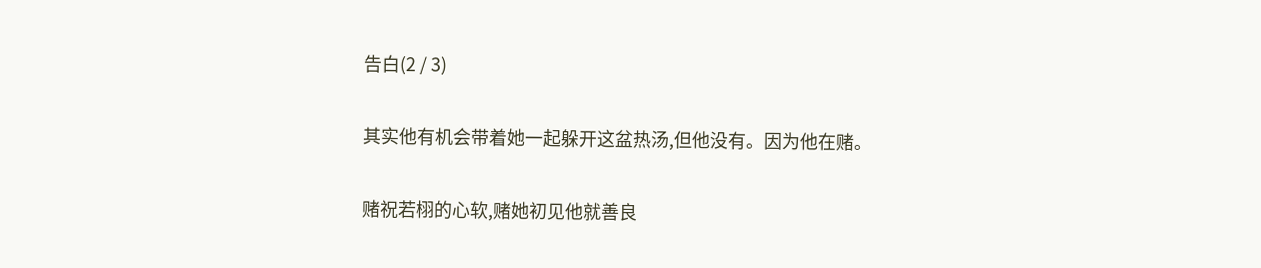告白(2 / 3)

其实他有机会带着她一起躲开这盆热汤,但他没有。因为他在赌。

赌祝若栩的心软,赌她初见他就善良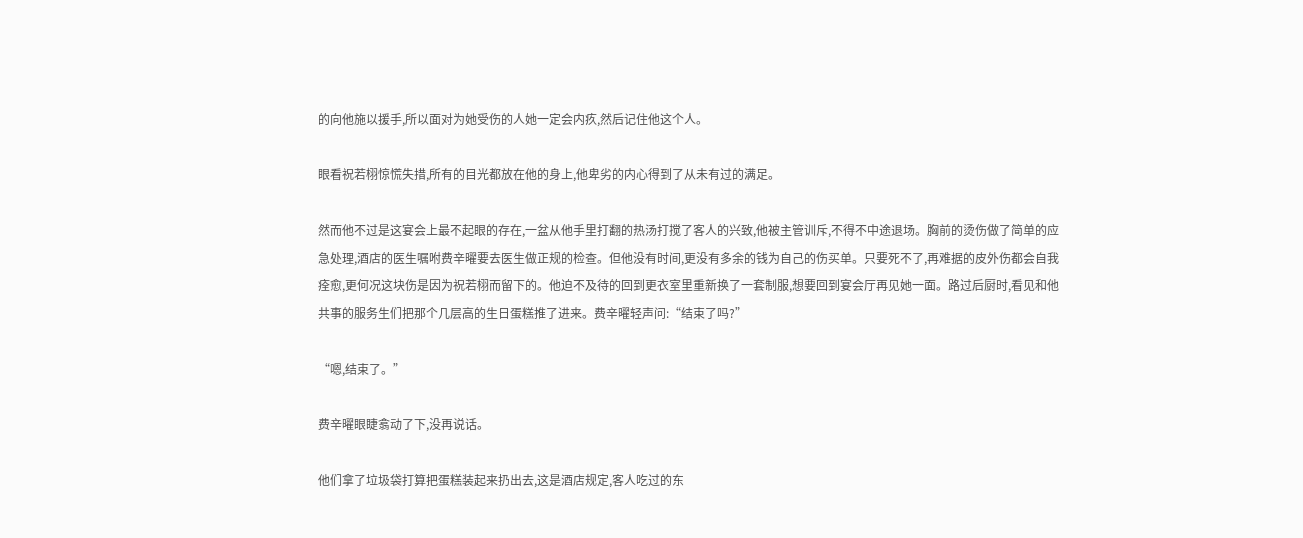的向他施以援手,所以面对为她受伤的人她一定会内疚,然后记住他这个人。

眼看祝若栩惊慌失措,所有的目光都放在他的身上,他卑劣的内心得到了从未有过的满足。

然而他不过是这宴会上最不起眼的存在,一盆从他手里打翻的热汤打搅了客人的兴致,他被主管训斥,不得不中途退场。胸前的烫伤做了简单的应急处理,酒店的医生嘱咐费辛曜要去医生做正规的检查。但他没有时间,更没有多余的钱为自己的伤买单。只要死不了,再难据的皮外伤都会自我痊愈,更何况这块伤是因为祝若栩而留下的。他迫不及待的回到更衣室里重新换了一套制服,想要回到宴会厅再见她一面。路过后厨时,看见和他共事的服务生们把那个几层高的生日蛋糕推了进来。费辛曜轻声问:“结束了吗?”

“嗯,结束了。”

费辛曜眼睫翕动了下,没再说话。

他们拿了垃圾袋打算把蛋糕装起来扔出去,这是酒店规定,客人吃过的东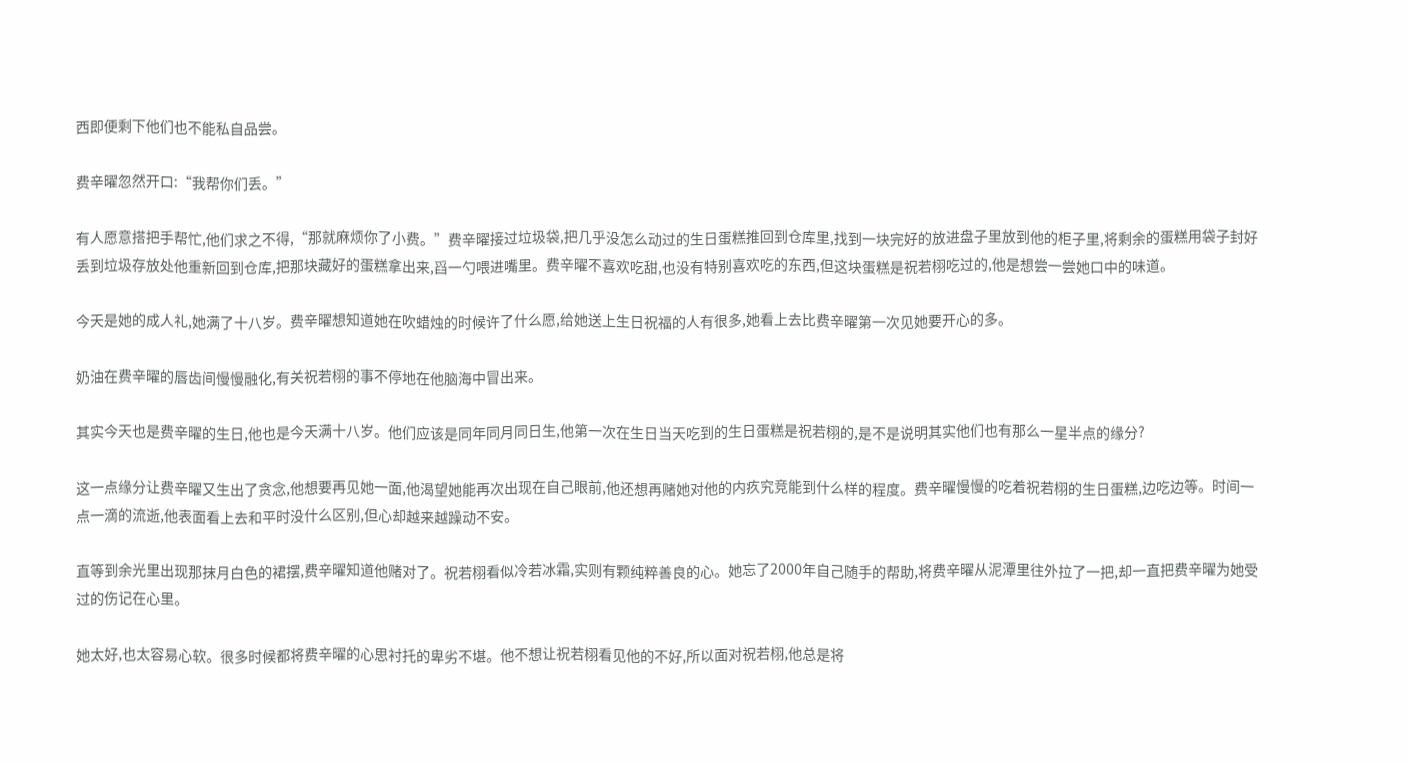西即便剩下他们也不能私自品尝。

费辛曜忽然开口:“我帮你们丢。”

有人愿意搭把手帮忙,他们求之不得,“那就麻烦你了小费。”费辛曜接过垃圾袋,把几乎没怎么动过的生日蛋糕推回到仓库里,找到一块完好的放进盘子里放到他的柜子里,将剩余的蛋糕用袋子封好丢到垃圾存放处他重新回到仓库,把那块藏好的蛋糕拿出来,舀一勺喂进嘴里。费辛曜不喜欢吃甜,也没有特别喜欢吃的东西,但这块蛋糕是祝若栩吃过的,他是想尝一尝她口中的味道。

今天是她的成人礼,她满了十八岁。费辛曜想知道她在吹蜡烛的时候许了什么愿,给她送上生日祝福的人有很多,她看上去比费辛曜第一次见她要开心的多。

奶油在费辛曜的唇齿间慢慢融化,有关祝若栩的事不停地在他脑海中冒出来。

其实今天也是费辛曜的生日,他也是今天满十八岁。他们应该是同年同月同日生,他第一次在生日当天吃到的生日蛋糕是祝若栩的,是不是说明其实他们也有那么一星半点的缘分?

这一点缘分让费辛曜又生出了贪念,他想要再见她一面,他渴望她能再次出现在自己眼前,他还想再赌她对他的内疚究竞能到什么样的程度。费辛曜慢慢的吃着祝若栩的生日蛋糕,边吃边等。时间一点一滴的流逝,他表面看上去和平时没什么区别,但心却越来越躁动不安。

直等到余光里出现那抹月白色的裙摆,费辛曜知道他赌对了。祝若栩看似冷若冰霜,实则有颗纯粹善良的心。她忘了2000年自己随手的帮助,将费辛曜从泥潭里往外拉了一把,却一直把费辛曜为她受过的伤记在心里。

她太好,也太容易心软。很多时候都将费辛曜的心思衬托的卑劣不堪。他不想让祝若栩看见他的不好,所以面对祝若栩,他总是将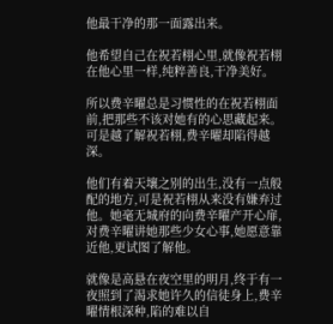他最干净的那一面露出来。

他希望自己在祝若栩心里,就像祝若栩在他心里一样,纯粹善良,干净美好。

所以费辛曜总是习惯性的在祝若栩面前,把那些不该对她有的心思藏起来。可是越了解祝若栩,费辛曜却陷得越深。

他们有着天壤之别的出生,没有一点般配的地方,可是祝若栩从来没有嫌弃过他。她毫无城府的向费辛曜产开心扉,对费辛曜讲她那些少女心事,她愿意靠近他,更试图了解他。

就像是高悬在夜空里的明月,终于有一夜照到了渴求她许久的信徒身上,费辛曜情根深种,陷的难以自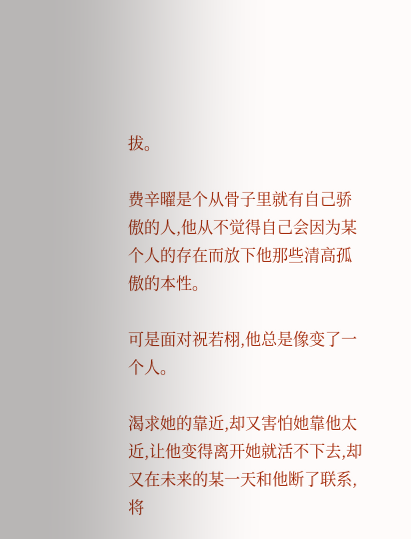拔。

费辛曜是个从骨子里就有自己骄傲的人,他从不觉得自己会因为某个人的存在而放下他那些清高孤傲的本性。

可是面对祝若栩,他总是像变了一个人。

渴求她的靠近,却又害怕她靠他太近,让他变得离开她就活不下去,却又在未来的某一天和他断了联系,将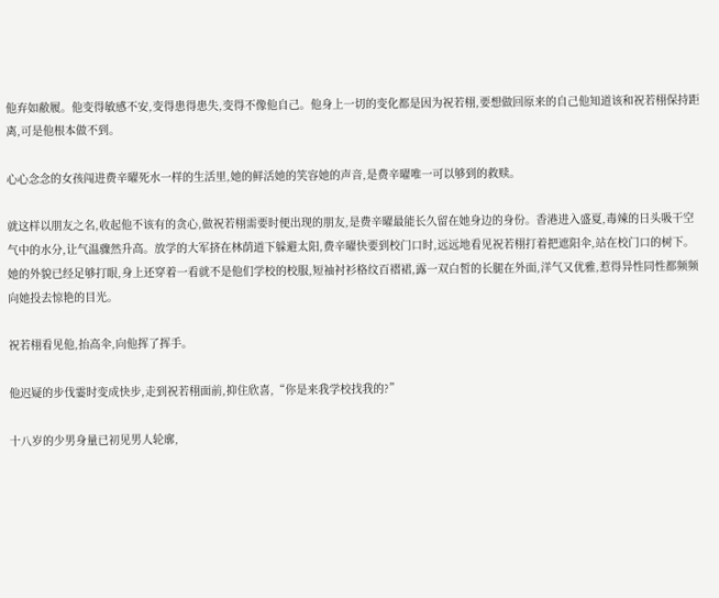他弃如敝履。他变得敏感不安,变得患得患失,变得不像他自己。他身上一切的变化都是因为祝若栩,要想做回原来的自己他知道该和祝若栩保持距离,可是他根本做不到。

心心念念的女孩闯进费辛曜死水一样的生活里,她的鲜活她的笑容她的声音,是费辛曜唯一可以够到的救赎。

就这样以朋友之名,收起他不该有的贪心,做祝若栩需要时便出现的朋友,是费辛曜最能长久留在她身边的身份。香港进入盛夏,毒辣的日头吸干空气中的水分,让气温骤然升高。放学的大军挤在林荫道下躲避太阳,费辛曜快要到校门口时,远远地看见祝若栩打着把遮阳伞,站在校门口的树下。她的外貌已经足够打眼,身上还穿着一看就不是他们学校的校服,短袖衬衫格纹百褶裙,露一双白皙的长腿在外面,洋气又优雅,惹得异性同性都频频向她投去惊艳的目光。

祝若栩看见他,抬高伞,向他挥了挥手。

他迟疑的步伐霎时变成快步,走到祝若栩面前,抑住欣喜,“你是来我学校找我的?”

十八岁的少男身量已初见男人轮廓,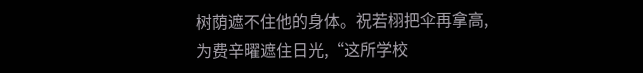树荫遮不住他的身体。祝若栩把伞再拿高,为费辛曜遮住日光,“这所学校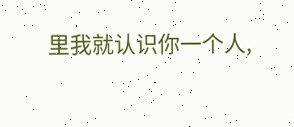里我就认识你一个人,